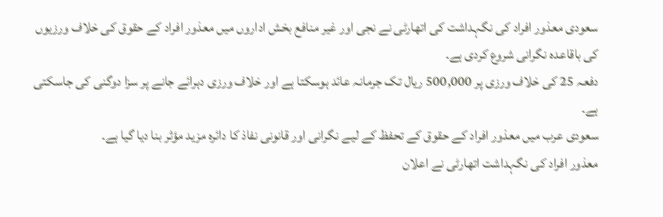سعودی معذور افراد کی نگہداشت کی اتھارٹی نے نجی اور غیر منافع بخش اداروں میں معذور افراد کے حقوق کی خلاف ورزیوں کی باقاعدہ نگرانی شروع کردی ہے۔
دفعہ 25 کی خلاف ورزی پر 500,000 ریال تک جرمانہ عائد ہوسکتا ہے اور خلاف ورزی دہرائے جانے پر سزا دوگنی کی جاسکتی ہے۔
سعودی عرب میں معذور افراد کے حقوق کے تحفظ کے لیے نگرانی اور قانونی نفاذ کا دائرہ مزید مؤثر بنا دیا گیا ہے۔
معذور افراد کی نگہداشت اتھارٹی نے اعلان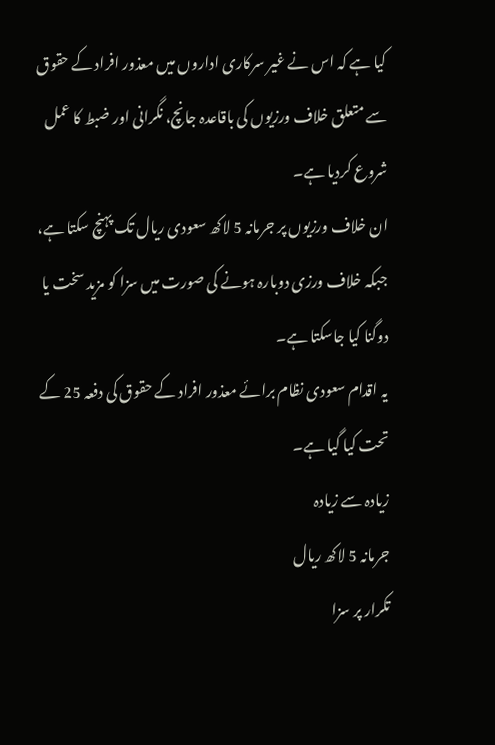کیا ہے کہ اس نے غیر سرکاری اداروں میں معذور افراد کے حقوق سے متعلق خلاف ورزیوں کی باقاعدہ جانچ، نگرانی اور ضبط کا عمل شروع کردیا ہے۔
ان خلاف ورزیوں پر جرمانہ 5 لاکھ سعودی ریال تک پہنچ سکتا ہے، جبکہ خلاف ورزی دوبارہ ہونے کی صورت میں سزا کو مزید سخت یا دوگنا کیا جاسکتا ہے۔
یہ اقدام سعودی نظام برائے معذور افراد کے حقوق کی دفعہ 25 کے تحت کیا گیا ہے۔
زیادہ سے زیادہ
جرمانہ 5 لاکھ ریال
تکرار پر سزا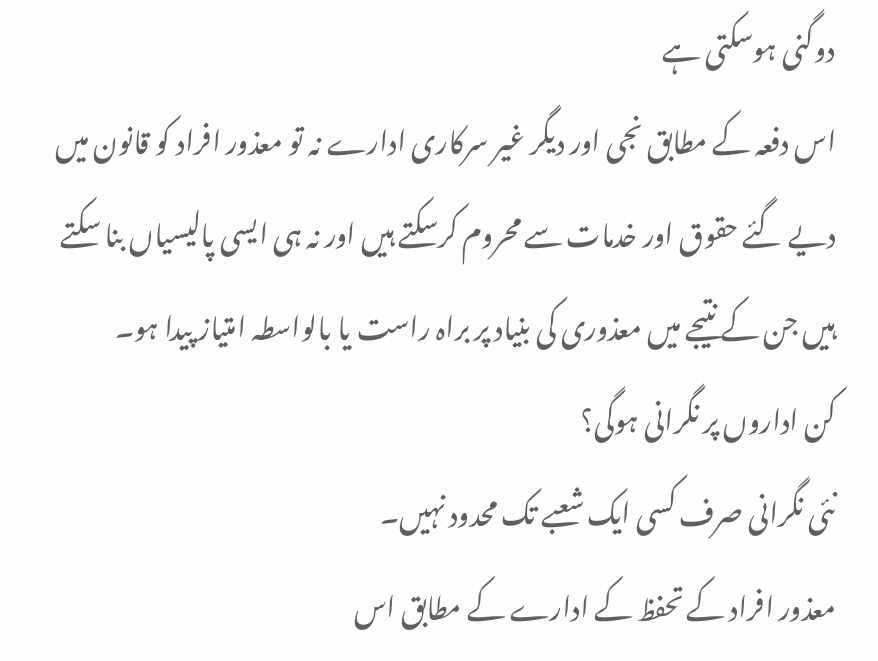دوگنی ہوسکتی ہے
اس دفعہ کے مطابق نجی اور دیگر غیر سرکاری ادارے نہ تو معذور افراد کو قانون میں دیے گئے حقوق اور خدمات سے محروم کرسکتے ہیں اور نہ ہی ایسی پالیسیاں بنا سکتے ہیں جن کے نتیجے میں معذوری کی بنیاد پر براہ راست یا بالواسطہ امتیاز پیدا ہو۔
کن اداروں پر نگرانی ہوگی؟
نئی نگرانی صرف کسی ایک شعبے تک محدود نہیں۔
معذور افراد کے تحفظ کے ادارے کے مطابق اس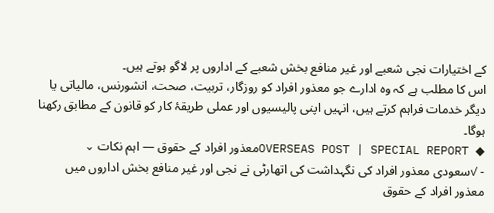کے اختیارات نجی شعبے اور غیر منافع بخش شعبے کے اداروں پر لاگو ہوتے ہیں۔
اس کا مطلب ہے کہ وہ ادارے جو معذور افراد کو روزگار، تربیت، صحت، انشورنس، مالیاتی یا دیگر خدمات فراہم کرتے ہیں، انہیں اپنی پالیسیوں اور عملی طریقۂ کار کو قانون کے مطابق رکھنا ہوگا۔
◆ OVERSEAS POST | SPECIAL REPORTمعذور افراد کے حقوق — اہم نکات ⌄
- ✓سعودی معذور افراد کی نگہداشت کی اتھارٹی نے نجی اور غیر منافع بخش اداروں میں معذور افراد کے حقوق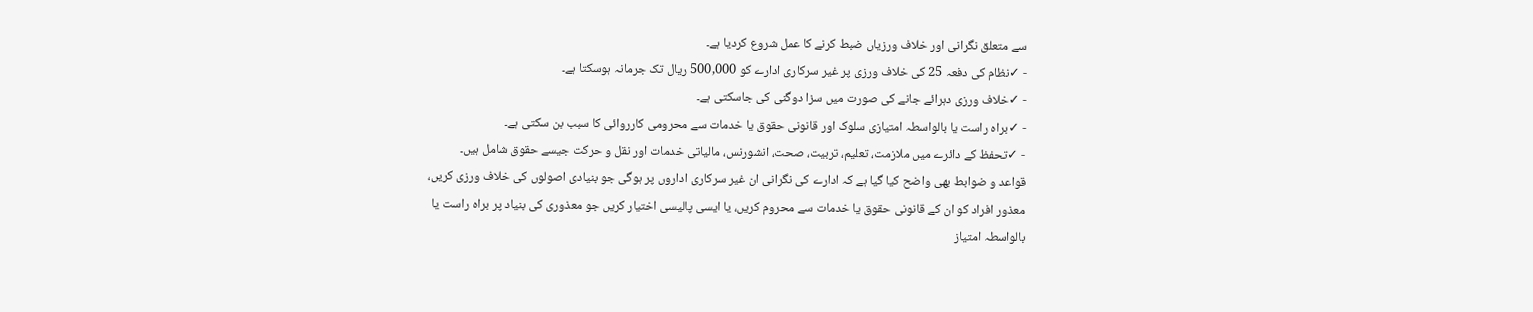سے متعلق نگرانی اور خلاف ورزیاں ضبط کرنے کا عمل شروع کردیا ہے۔
- ✓نظام کی دفعہ 25 کی خلاف ورزی پر غیر سرکاری ادارے کو 500,000 ریال تک جرمانہ ہوسکتا ہے۔
- ✓خلاف ورزی دہرائے جانے کی صورت میں سزا دوگنی کی جاسکتی ہے۔
- ✓براہ راست یا بالواسطہ امتیازی سلوک اور قانونی حقوق یا خدمات سے محرومی کارروائی کا سبب بن سکتی ہے۔
- ✓تحفظ کے دائرے میں ملازمت، تعلیم، تربیت، صحت، انشورنس، مالیاتی خدمات اور نقل و حرکت جیسے حقوق شامل ہیں۔
قواعد و ضوابط بھی واضح کیا گیا ہے کہ ادارے کی نگرانی ان غیر سرکاری اداروں پر ہوگی جو بنیادی اصولوں کی خلاف ورزی کریں، معذور افراد کو ان کے قانونی حقوق یا خدمات سے محروم کریں، یا ایسی پالیسی اختیار کریں جو معذوری کی بنیاد پر براہ راست یا بالواسطہ امتیاز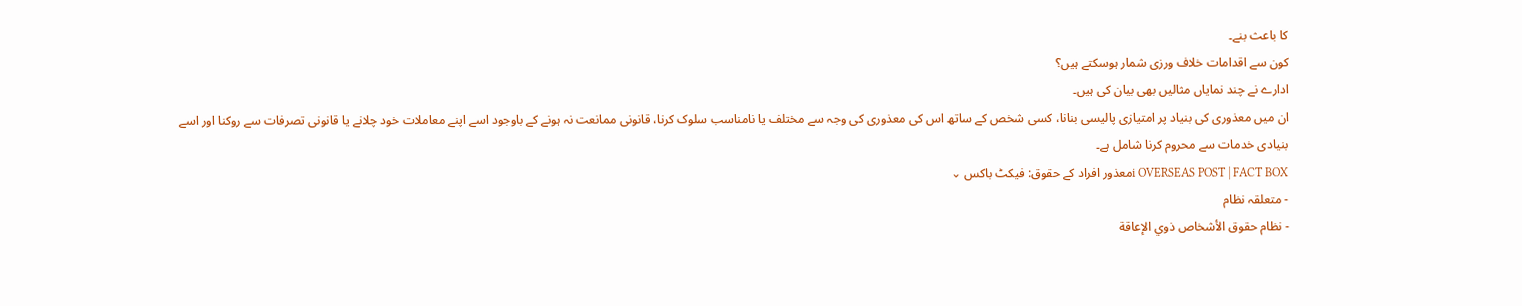کا باعث بنے۔
کون سے اقدامات خلاف ورزی شمار ہوسکتے ہیں؟
ادارے نے چند نمایاں مثالیں بھی بیان کی ہیں۔
ان میں معذوری کی بنیاد پر امتیازی پالیسی بنانا، کسی شخص کے ساتھ اس کی معذوری کی وجہ سے مختلف یا نامناسب سلوک کرنا، قانونی ممانعت نہ ہونے کے باوجود اسے اپنے معاملات خود چلانے یا قانونی تصرفات سے روکنا اور اسے بنیادی خدمات سے محروم کرنا شامل ہے۔
i OVERSEAS POST | FACT BOXمعذور افراد کے حقوق: فیکٹ باکس ⌄
- متعلقہ نظام
- نظام حقوق الأشخاص ذوي الإعاقة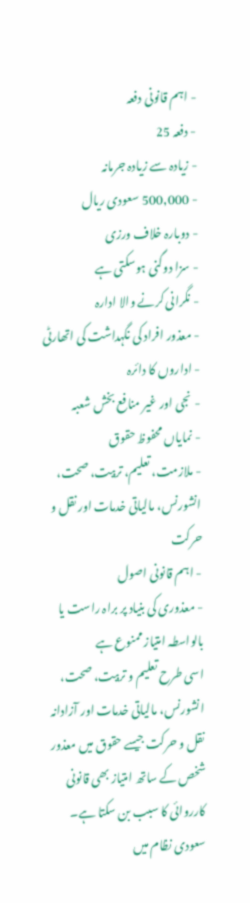- اہم قانونی دفعہ
- دفعہ 25
- زیادہ سے زیادہ جرمانہ
- 500,000 سعودی ریال
- دوبارہ خلاف ورزی
- سزا دوگنی ہوسکتی ہے
- نگرانی کرنے والا ادارہ
- معذور افراد کی نگہداشت کی اتھارٹی
- اداروں کا دائرہ
- نجی اور غیر منافع بخش شعبہ
- نمایاں محفوظ حقوق
- ملازمت، تعلیم، تربیت، صحت، انشورنس، مالیاتی خدمات اور نقل و حرکت
- اہم قانونی اصول
- معذوری کی بنیاد پر براہ راست یا بالواسطہ امتیاز ممنوع ہے
اسی طرح تعلیم و تربیت، صحت، انشورنس، مالیاتی خدمات اور آزادانہ نقل و حرکت جیسے حقوق میں معذور شخص کے ساتھ امتیاز بھی قانونی کارروائی کا سبب بن سکتا ہے۔
سعودی نظام میں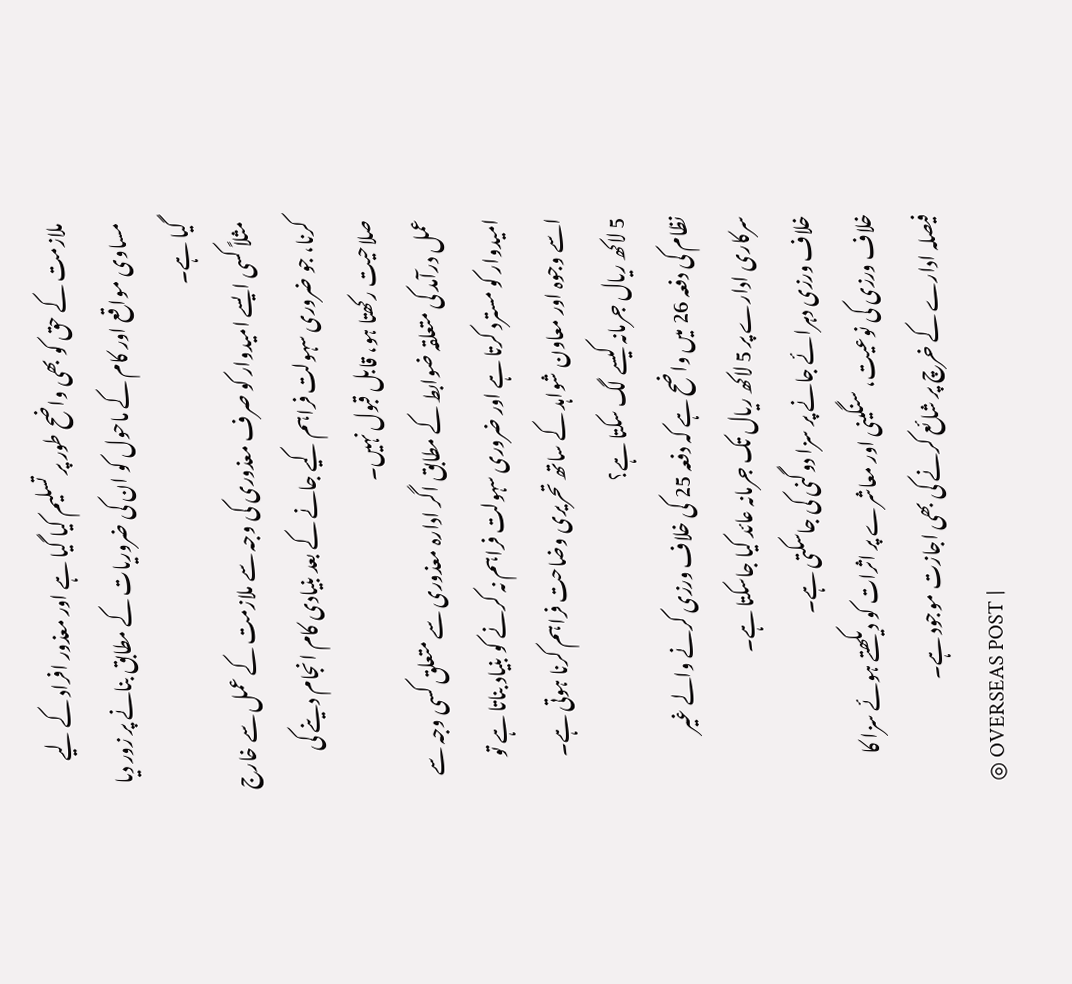ملازمت کے حق کو بھی واضح طور پر تسلیم کیا گیا ہے اور معذور افراد کے لیے مساوی مواقع اور کام کے ماحول کو ان کی ضروریات کے مطابق بنانے پر زور دیا گیا ہے۔
مثلاً کسی ایسے امیدوار کو صرف معذوری کی وجہ سے ملازمت کے عمل سے خارج کرنا، جو ضروری سہولت فراہم کیے جانے کے بعد بنیادی کام انجام دینے کی صلاحیت رکھتا ہو، قابل قبول نہیں۔
عمل درآمد کی متعلقہ ضوابط کے مطابق اگر ادارہ معذوری سے متعلق کسی وجہ سے امیدوار کو مسترد کرتا ہے اور ضروری سہولت فراہم نہ کرنے کو بنیاد بناتا ہے تو اسے وجوہ اور معاون شواہد کے ساتھ تحریری وضاحت فراہم کرنا ہوتی ہے۔
5 لاکھ ریال جرمانہ کیسے لگ سکتا ہے؟
نظام کی دفعہ 26 میں واضح ہے کہ دفعہ 25 کی خلاف ورزی کرنے والے غیر سرکاری ادارے پر 5 لاکھ ریال تک جرمانہ عائد کیا جاسکتا ہے۔
خلاف ورزی دہرائے جانے پر سزا دوگنی کی جاسکتی ہے۔
خلاف ورزی کی نوعیت، سنگینی اور معاشرے پر اثرات کو دیکھتے ہوئے سزا کا فیصلہ ادارے کے خرچ پر شائع کرنے کی بھی اجازت موجود ہے۔
◎ OVERSEAS POST |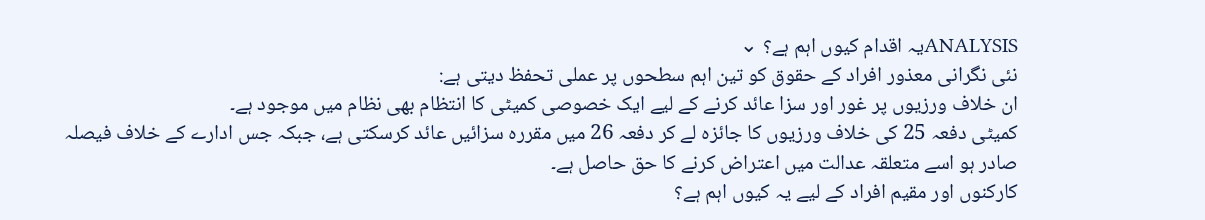ANALYSISیہ اقدام کیوں اہم ہے؟ ⌄
نئی نگرانی معذور افراد کے حقوق کو تین اہم سطحوں پر عملی تحفظ دیتی ہے:
ان خلاف ورزیوں پر غور اور سزا عائد کرنے کے لیے ایک خصوصی کمیٹی کا انتظام بھی نظام میں موجود ہے۔
کمیٹی دفعہ 25 کی خلاف ورزیوں کا جائزہ لے کر دفعہ 26 میں مقررہ سزائیں عائد کرسکتی ہے، جبکہ جس ادارے کے خلاف فیصلہ صادر ہو اسے متعلقہ عدالت میں اعتراض کرنے کا حق حاصل ہے۔
کارکنوں اور مقیم افراد کے لیے یہ کیوں اہم ہے؟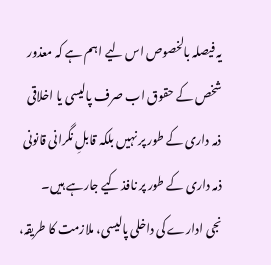یہ فیصلہ بالخصوص اس لیے اہم ہے کہ معذور شخص کے حقوق اب صرف پالیسی یا اخلاقی ذمہ داری کے طور پر نہیں بلکہ قابلِ نگرانی قانونی ذمہ داری کے طور پر نافذ کیے جارہے ہیں۔
نجی ادارے کی داخلی پالیسی، ملازمت کا طریقہ،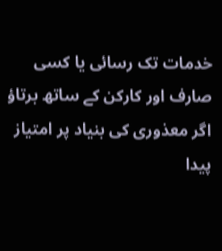خدمات تک رسائی یا کسی صارف اور کارکن کے ساتھ برتاؤ اگر معذوری کی بنیاد پر امتیاز پیدا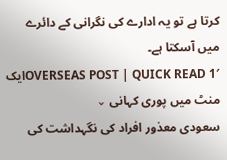کرتا ہے تو یہ ادارے کی نگرانی کے دائرے میں آسکتا ہے۔
1′ OVERSEAS POST | QUICK READایک منٹ میں پوری کہانی ⌄
سعودی معذور افراد کی نگہداشت کی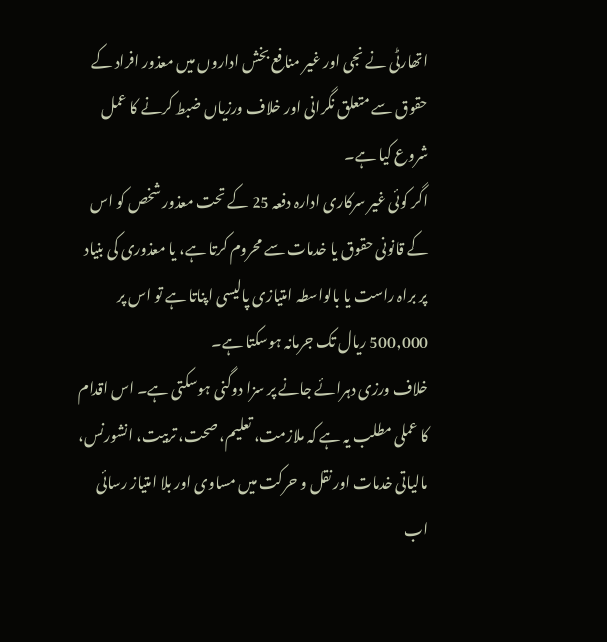اتھارٹی نے نجی اور غیر منافع بخش اداروں میں معذور افراد کے حقوق سے متعلق نگرانی اور خلاف ورزیاں ضبط کرنے کا عمل شروع کیا ہے۔
اگر کوئی غیر سرکاری ادارہ دفعہ 25 کے تحت معذور شخص کو اس کے قانونی حقوق یا خدمات سے محروم کرتا ہے، یا معذوری کی بنیاد پر براہ راست یا بالواسطہ امتیازی پالیسی اپناتا ہے تو اس پر 500,000 ریال تک جرمانہ ہوسکتا ہے۔
خلاف ورزی دہرائے جانے پر سزا دوگنی ہوسکتی ہے۔ اس اقدام کا عملی مطلب یہ ہے کہ ملازمت، تعلیم، صحت، تربیت، انشورنس، مالیاتی خدمات اور نقل و حرکت میں مساوی اور بلا امتیاز رسائی اب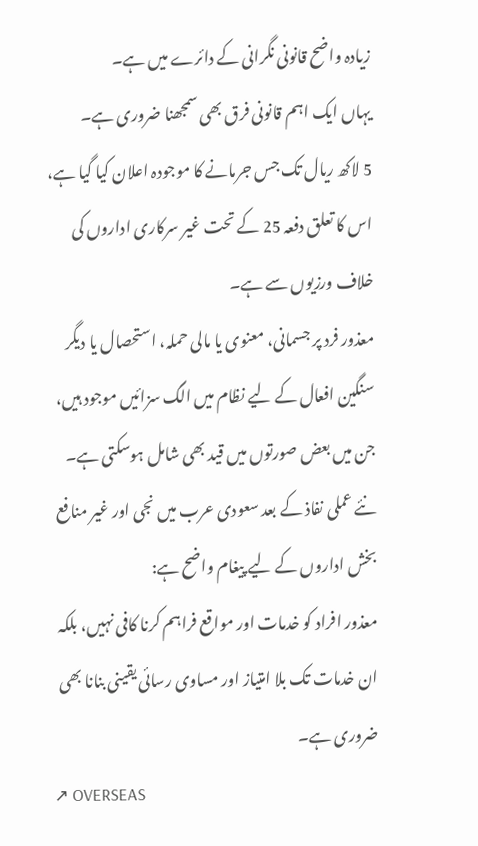زیادہ واضح قانونی نگرانی کے دائرے میں ہے۔
یہاں ایک اہم قانونی فرق بھی سمجھنا ضروری ہے۔
5 لاکھ ریال تک جس جرمانے کا موجودہ اعلان کیا گیا ہے، اس کا تعلق دفعہ 25 کے تحت غیر سرکاری اداروں کی خلاف ورزیوں سے ہے۔
معذور فرد پر جسمانی، معنوی یا مالی حملہ، استحصال یا دیگر سنگین افعال کے لیے نظام میں الگ سزائیں موجود ہیں، جن میں بعض صورتوں میں قید بھی شامل ہوسکتی ہے۔
نئے عملی نفاذ کے بعد سعودی عرب میں نجی اور غیر منافع بخش اداروں کے لیے پیغام واضح ہے:
معذور افراد کو خدمات اور مواقع فراہم کرنا کافی نہیں، بلکہ ان خدمات تک بلا امتیاز اور مساوی رسائی یقینی بنانا بھی ضروری ہے۔
↗ OVERSEAS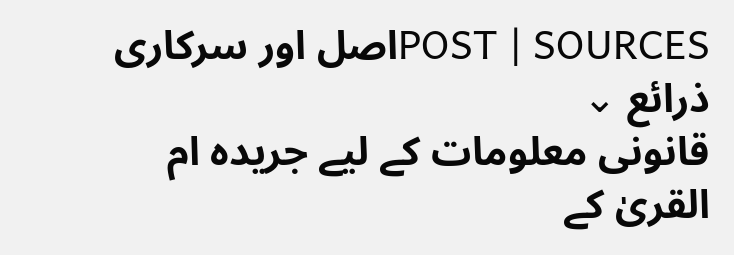POST | SOURCESاصل اور سرکاری ذرائع ⌄
قانونی معلومات کے لیے جریدہ ام القریٰ کے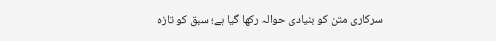سرکاری متن کو بنیادی حوالہ رکھا گیا ہے؛ سبق کو تازہ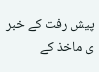پیش رفت کے خبر ی ماخذ کے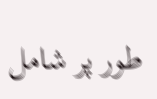طور پر شامل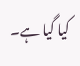کیا گیا ہے۔